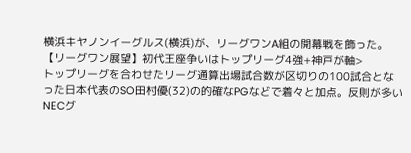横浜キヤノンイーグルス(横浜)が、リーグワンA組の開幕戦を飾った。
【リーグワン展望】初代王座争いはトップリーグ4強+神戸が軸>
トップリーグを合わせたリーグ通算出場試合数が区切りの100試合となった日本代表のSO田村優(32)の的確なPGなどで着々と加点。反則が多いNECグ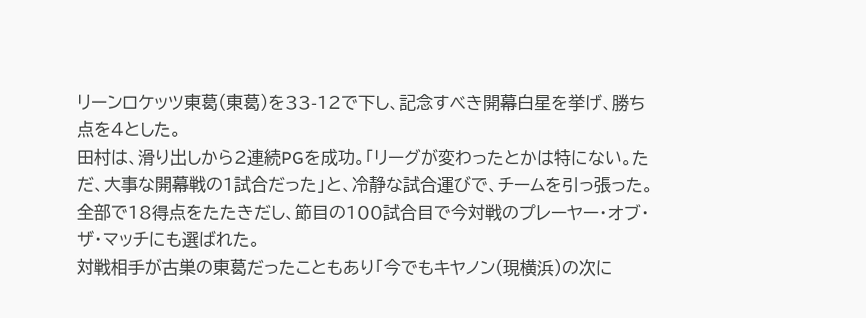リーンロケッツ東葛(東葛)を33-12で下し、記念すべき開幕白星を挙げ、勝ち点を4とした。
田村は、滑り出しから2連続PGを成功。「リーグが変わったとかは特にない。ただ、大事な開幕戦の1試合だった」と、冷静な試合運びで、チームを引っ張った。全部で18得点をたたきだし、節目の100試合目で今対戦のプレーヤー・オブ・ザ・マッチにも選ばれた。
対戦相手が古巣の東葛だったこともあり「今でもキヤノン(現横浜)の次に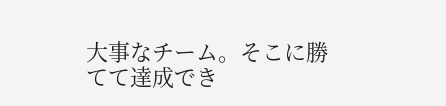大事なチーム。そこに勝てて達成でき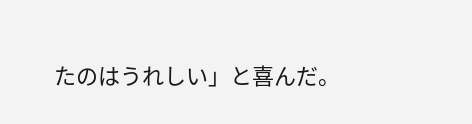たのはうれしい」と喜んだ。